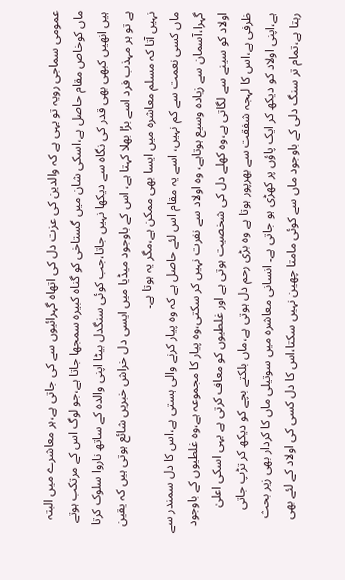عمومی سماجی رویہ تو یہی ہے کہ والدین کی عزت دل کی اتھاہ گہرائیوں سے کی جاتی ہے،ہر معاشرے میں البتہ ماں کوخاص مقام حاصل ہے،اسکی شان میں گستاخی کو گناہ کبیرہ سمجھا جاتا ہے،جو لوگ اس کے مرتکب ہوتے ہیں انھیں کبھی بھی قدر کی نگاہ سے دیکھا نہیں جاتا،جب کوئی سنگدل بیٹا اپنی والدہ کے ساتھ ناروا سلوک کرتا ہے تو ہر مہذب فرد اسے برُا بھلا کہتا ہے، اس کے باوجود میڈیا میں ایسی دل خراش خبریں شائع ہوتی ہیں کہ یقین نہیں آتا کہ مسلم معاشرہ میں ایسا بھی ممکن ہے،مگر یہ ہوتا ہے۔
ماں کسی نعمت سے کم نہیں، اسے یہ مقام اس لئے حاصل ہے کہ وہ پیار کرنے والی ہستی ہے،اس کا دل سمندر سے گہرا،آسمان سے زیادہ وسیع ہوتاہے، وہ اولاد سے نفرت نہیں کر سکتی،وہ پیار کا مجموعہ ہے،وہ غلطیوں کے باوجود اولاد کو سینے سے لگاتی ہے،وہ کھلے دل کی شخصیت ہوتی ہے اور غلطیوں کو معاف کرتی ہے یہی اسکی اعلیٰ ظرفی ہے،اس کا لہجہ شفقت سے بھرپور ہوتا ہے وہ بڑی رحم دل ہوتی ہے،ماں بلکتے بچے کو دیکھ کر تڑپ جاتی ہے،اپنی اولاد کو دیکھ کر ایک پاؤں پر کھڑی ہو جاتی ہے۔ انسانی معاشرہ میں سوتیلی ماں کا کردار بھی زیر بحث رہتا ہے،تمام تر سنگ دلی کے باوجود ماں سے کوئی مامتا چھین نہیں سکتا،اس کا دل کسی کی اولاد کے لئے بھی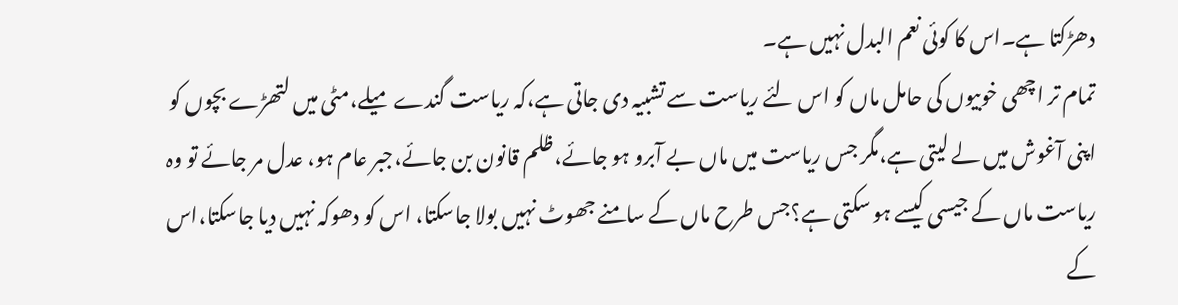دھڑکتا ہے۔اس کا کوئی نعم البدل نہیں ہے۔
تمام تر اچھی خوبیوں کی حامل ماں کو اس لئے ریاست سے تشبیہ دی جاتی ہے،کہ ریاست گندے میلے،مٹی میں لتھڑے بچوں کو اپنی آغوش میں لے لیتی ہے،مگر جس ریاست میں ماں بے آبرو ہو جائے،ظلم قانون بن جائے،جبر عام ہو، عدل مر جائے تو وہ ریاست ماں کے جیسی کیسے ہو سکتی ہے؟جس طرح ماں کے سامنے جھوٹ نہیں بولا جاسکتا، اس کو دھوکہ نہیں دیا جاسکتا،اس کے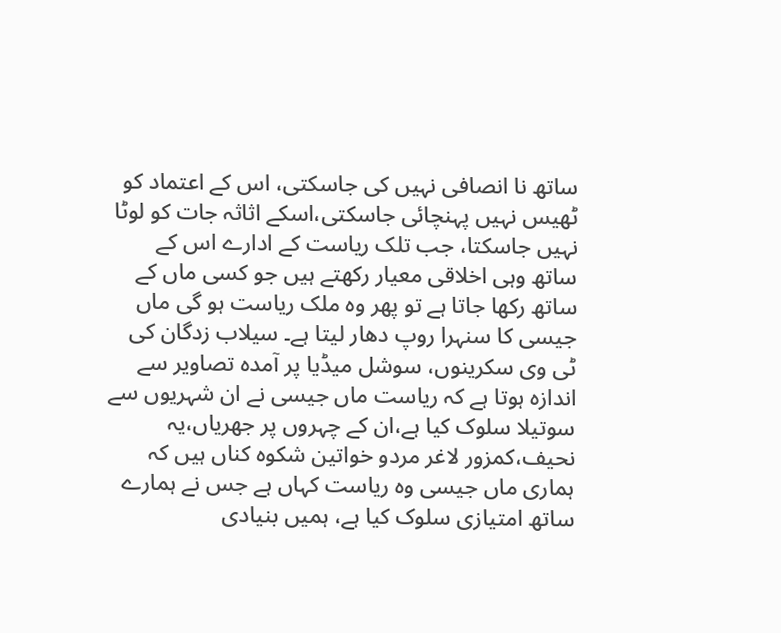ساتھ نا انصافی نہیں کی جاسکتی، اس کے اعتماد کو ٹھیس نہیں پہنچائی جاسکتی،اسکے اثاثہ جات کو لوٹا نہیں جاسکتا، جب تلک ریاست کے ادارے اس کے ساتھ وہی اخلاقی معیار رکھتے ہیں جو کسی ماں کے ساتھ رکھا جاتا ہے تو پھر وہ ملک ریاست ہو گی ماں جیسی کا سنہرا روپ دھار لیتا ہے۔ سیلاب زدگان کی ٹی وی سکرینوں، سوشل میڈیا پر آمدہ تصاویر سے اندازہ ہوتا ہے کہ ریاست ماں جیسی نے ان شہریوں سے سوتیلا سلوک کیا ہے،ان کے چہروں پر جھریاں،یہ نحیف،کمزور لاغر مردو خواتین شکوہ کناں ہیں کہ
ہماری ماں جیسی وہ ریاست کہاں ہے جس نے ہمارے ساتھ امتیازی سلوک کیا ہے، ہمیں بنیادی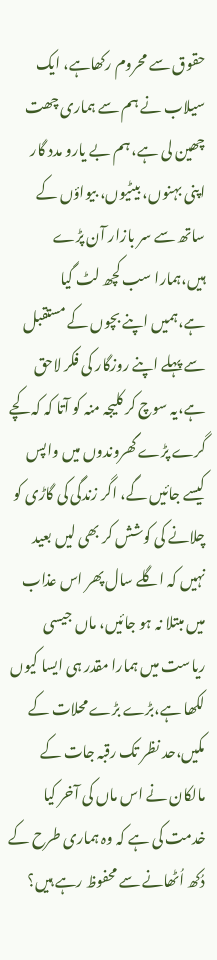حقوق سے محروم رکھاہے، ایک سیلاب نے ہم سے ہماری چھت چھین لی ہے، ہم بے یارو مدد گار اپنی بہنوں، بیٹیوں، بیواؤں کے ساتھ سے سر بازار آن پڑے ہیں،ہمارا سب کچھ لٹ گیا ہے،ہمیں اپنے بچوں کے مستقبل سے پہلے اپنے روزگار کی فکر لاحق ہے،یہ سوچ کر کلیجہ منہ کو آتا کہ کہ کچے گرے پڑے گھروندوں میں واپس کیسے جائیں گے، اگر زندگی کی گاڑی کو چلانے کی کوشش کر بھی لیں بعید نہیں کہ اگلے سال پھر اس عذاب میں مبتلا نہ ہو جائیں، ماں جیسی ریاست میں ہمارا مقدر ہی ایسا کیوں لکھا ہے،بڑے بڑے محلات کے مکیں،حد نظر تک رقبہ جات کے مالکان نے اس ماں کی آخر کیا خدمت کی ہے کہ وہ ہماری طرح کے دُکھ اُٹھانے سے محفوظ رہے ہیں؟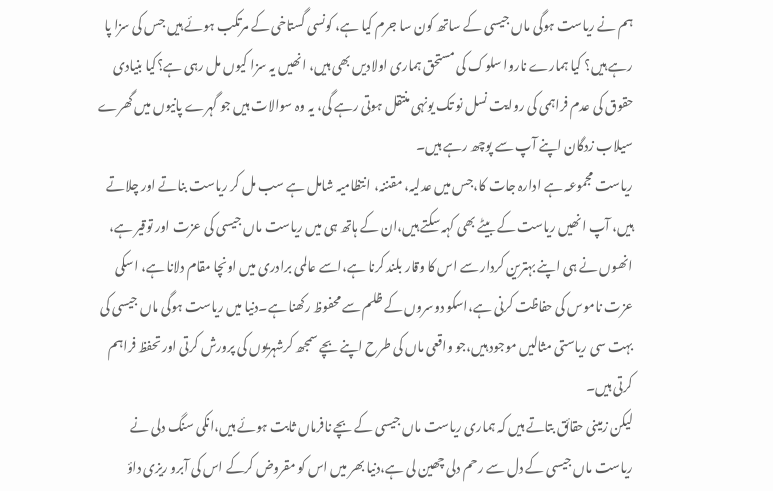ہم نے ریاست ہوگی ماں جیسی کے ساتھ کون سا جرم کیا ہے، کونسی گستاخی کے مرتکب ہوئے ہیں جس کی سزا پا رہے ہیں؟ کیا ہمارے ناروا سلوک کی مستحق ہماری اولادیں بھی ہیں، انھیں یہ سزا کیوں مل رہی ہے؟کیا بنیادی حقوق کی عدم فراہمی کی روایت نسل نو تک یونہی منتقل ہوتی رہے گی، یہ وہ سوالات ہیں جو گہرے پانیوں میں گھرے سیلاب زدگان اپنے آپ سے پوچھ رہے ہیں۔
ریاست مجموعہ ہے ادارہ جات کا،جس میں عدلیہ، مقننہ، انتظامیہ شامل ہے سب مل کر ریاست بناتے اور چلاتے ہیں، آپ انھیں ریاست کے بیٹے بھی کہہ سکتے ہیں،ان کے ہاتھ ہی میں ریاست ماں جیسی کی عزت اور توقیر ہے، انھوں نے ہی اپنے بہترین کردار سے اس کا وقار بلند کرنا ہے،اسے عالمی برادری میں اونچا مقام دلانا ہے، اسکی عزت ناموس کی حفاظت کرنی ہے،اسکو دوسروں کے ظلم سے محفوظ رکھنا ہے۔دنیا میں ریاست ہوگی ماں جیسی کی بہت سی ریاستی مثالیں موجود ہیں،جو واقعی ماں کی طرح اپنے بچے سمجھ کرشہریوں کی پرورش کرتی اور تحفظ فراہم کرتی ہیں۔
لیکن زمینی حقائق بتاتے ہیں کہ ہماری ریاست ماں جیسی کے بچے نافرماں ثابت ہوئے ہیں،انکی سنگ دلی نے ریاست ماں جیسی کے دل سے رحم دلی چھین لی ہے،دنیا بھر میں اس کو مقروض کرکے اس کی آبرو ریزی داؤ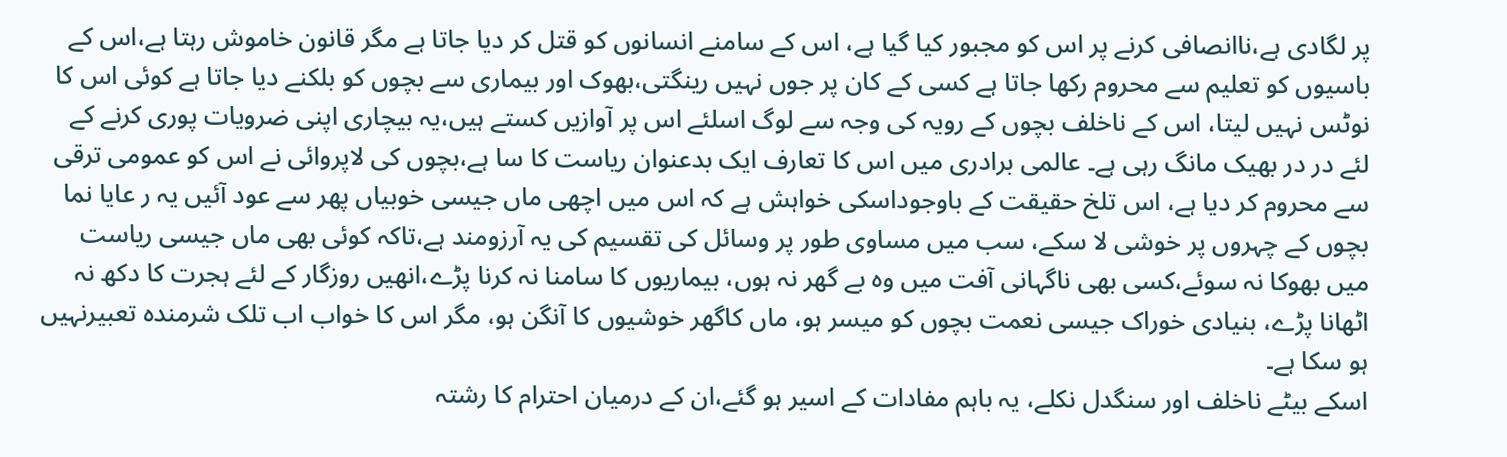پر لگادی ہے،ناانصافی کرنے پر اس کو مجبور کیا گیا ہے، اس کے سامنے انسانوں کو قتل کر دیا جاتا ہے مگر قانون خاموش رہتا ہے،اس کے باسیوں کو تعلیم سے محروم رکھا جاتا ہے کسی کے کان پر جوں نہیں رینگتی،بھوک اور بیماری سے بچوں کو بلکنے دیا جاتا ہے کوئی اس کا نوٹس نہیں لیتا، اس کے ناخلف بچوں کے رویہ کی وجہ سے لوگ اسلئے اس پر آوازیں کستے ہیں،یہ بیچاری اپنی ضرویات پوری کرنے کے لئے در در بھیک مانگ رہی ہے۔ عالمی برادری میں اس کا تعارف ایک بدعنوان ریاست کا سا ہے،بچوں کی لاپروائی نے اس کو عمومی ترقی سے محروم کر دیا ہے، اس تلخ حقیقت کے باوجوداسکی خواہش ہے کہ اس میں اچھی ماں جیسی خوبیاں پھر سے عود آئیں یہ ر عایا نما بچوں کے چہروں پر خوشی لا سکے، سب میں مساوی طور پر وسائل کی تقسیم کی یہ آرزومند ہے،تاکہ کوئی بھی ماں جیسی ریاست میں بھوکا نہ سوئے،کسی بھی ناگہانی آفت میں وہ بے گھر نہ ہوں، بیماریوں کا سامنا نہ کرنا پڑے،انھیں روزگار کے لئے ہجرت کا دکھ نہ اٹھانا پڑے، بنیادی خوراک جیسی نعمت بچوں کو میسر ہو، ماں کاگھر خوشیوں کا آنگن ہو، مگر اس کا خواب اب تلک شرمندہ تعبیرنہیں ہو سکا ہے۔
اسکے بیٹے ناخلف اور سنگدل نکلے، یہ باہم مفادات کے اسیر ہو گئے،ان کے درمیان احترام کا رشتہ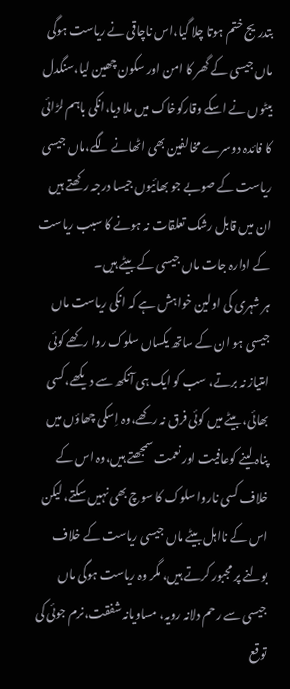بتدریج ختم ہوتا چلا گیا،اس ناچاقی نے ریاست ہوگی ماں جیسی کے گھر کا امن اور سکون چھین لیا،سنگدل بیٹوں نے اسکے وقارکوخاک میں ملا دیا،انکی باہم لڑائی کا فائدہ دوسرے مخالفین بھی اٹھانے لگے،ماں جیسی ریاست کے صوبے جو بھائیوں جیسا درجہ رکھتے ہیں ان میں قابل رشک تعلقات نہ ہونے کا سبب ریاست کے ادارہ جات ماں جیسی کے بیٹے ہیں۔
ہر شہری کی اولین خواہش ہے کہ انکی ریاست ماں جیسی ہو ان کے ساتھ یکساں سلوک روا رکھے کوئی امتیاز نہ برتے، سب کو ایک ہی آنکھ سے دیکھے،کسی بھائی، بیٹے میں کوئی فرق نہ رکھے،وہ اِسکی چھاؤں میں پناہ لینے کوعافیت اور نعمت سمجھتے ہیں،وہ اس کے خلاف کسی ناروا سلوک کا سوچ بھی نہیں سکتے، لیکن اس کے نااہل بیٹے ماں جیسی ریاست کے خلاف بولنے پر مجبور کرتے ہیں، مگر وہ ریاست ہوگی ماں جیسی سے رحم دلانہ رویہ، مساویانہ شفقت،نرم جوئی کی توقع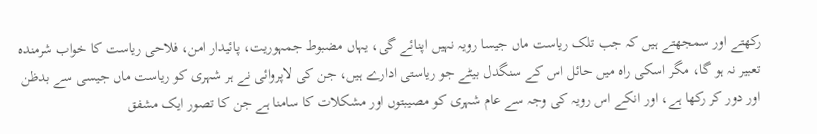رکھتے اور سمجھتے ہیں کہ جب تلک ریاست ماں جیسا رویہ نہیں اپنائے گی، یہاں مضبوط جمہوریت، پائیدار امن، فلاحی ریاست کا خواب شرمندہ تعبیر نہ ہو گا، مگر اسکی راہ میں حائل اس کے سنگدل بیٹے جو ریاستی ادارے ہیں، جن کی لاپروائی نے ہر شہری کو ریاست ماں جیسی سے بدظن اور دور کر رکھا ہے، اور انکے اس رویہ کی وجہ سے عام شہری کو مصیبتوں اور مشکلات کا سامنا ہے جن کا تصور ایک مشفق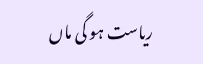ریاست ہو گی ماں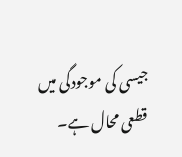جیسی کی موجودگی میں قطعی محال ہے۔